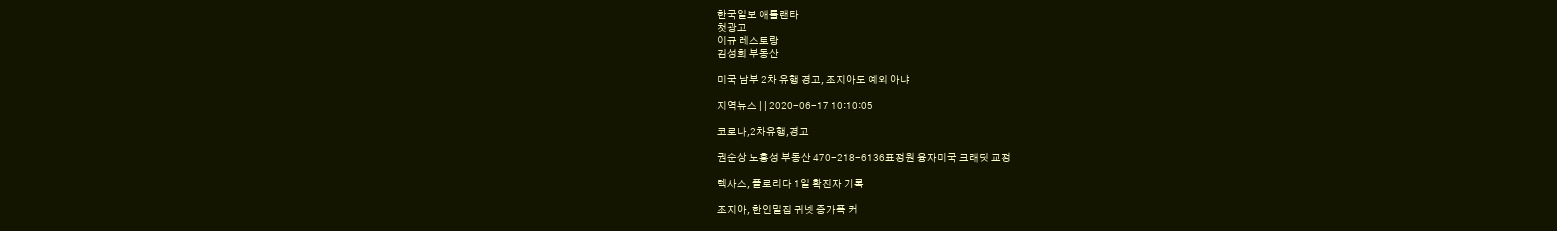한국일보 애틀랜타
첫광고
이규 레스토랑
김성희 부동산

미국 남부 2차 유행 경고, 조지아도 예외 아냐

지역뉴스 | | 2020-06-17 10:10:05

코로나,2차유행,경고

권순상 노흥성 부동산 470-218-6136표정원 융자미국 크래딧 교정

텍사스, 플로리다 1일 확진자 기록

조지아, 한인밀집 귀넷 증가폭 커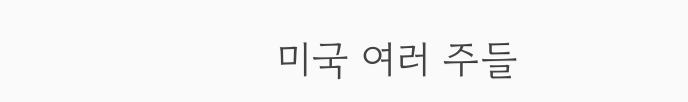미국 여러 주들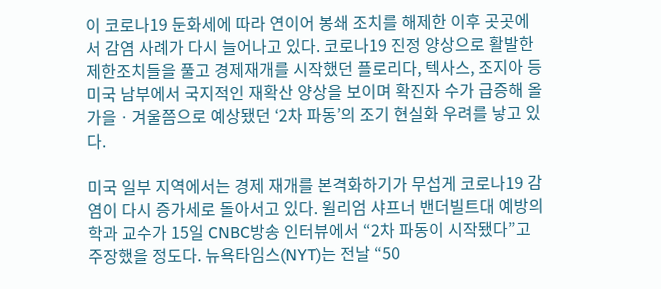이 코로나19 둔화세에 따라 연이어 봉쇄 조치를 해제한 이후 곳곳에서 감염 사례가 다시 늘어나고 있다. 코로나19 진정 양상으로 활발한 제한조치들을 풀고 경제재개를 시작했던 플로리다, 텍사스, 조지아 등 미국 남부에서 국지적인 재확산 양상을 보이며 확진자 수가 급증해 올 가을ㆍ겨울쯤으로 예상됐던 ‘2차 파동’의 조기 현실화 우려를 낳고 있다.

미국 일부 지역에서는 경제 재개를 본격화하기가 무섭게 코로나19 감염이 다시 증가세로 돌아서고 있다. 윌리엄 샤프너 밴더빌트대 예방의학과 교수가 15일 CNBC방송 인터뷰에서 “2차 파동이 시작됐다”고 주장했을 정도다. 뉴욕타임스(NYT)는 전날 “50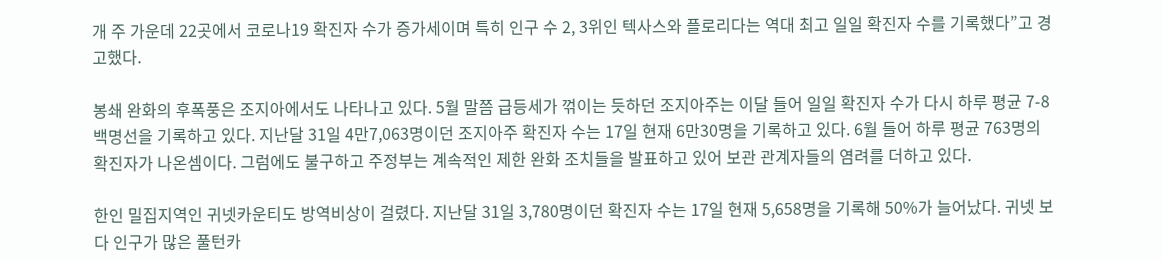개 주 가운데 22곳에서 코로나19 확진자 수가 증가세이며 특히 인구 수 2, 3위인 텍사스와 플로리다는 역대 최고 일일 확진자 수를 기록했다”고 경고했다.

봉쇄 완화의 후폭풍은 조지아에서도 나타나고 있다. 5월 말쯤 급등세가 꺾이는 듯하던 조지아주는 이달 들어 일일 확진자 수가 다시 하루 평균 7-8백명선을 기록하고 있다. 지난달 31일 4만7,063명이던 조지아주 확진자 수는 17일 현재 6만30명을 기록하고 있다. 6월 들어 하루 평균 763명의 확진자가 나온셈이다. 그럼에도 불구하고 주정부는 계속적인 제한 완화 조치들을 발표하고 있어 보관 관계자들의 염려를 더하고 있다.

한인 밀집지역인 귀넷카운티도 방역비상이 걸렸다. 지난달 31일 3,780명이던 확진자 수는 17일 현재 5,658명을 기록해 50%가 늘어났다. 귀넷 보다 인구가 많은 풀턴카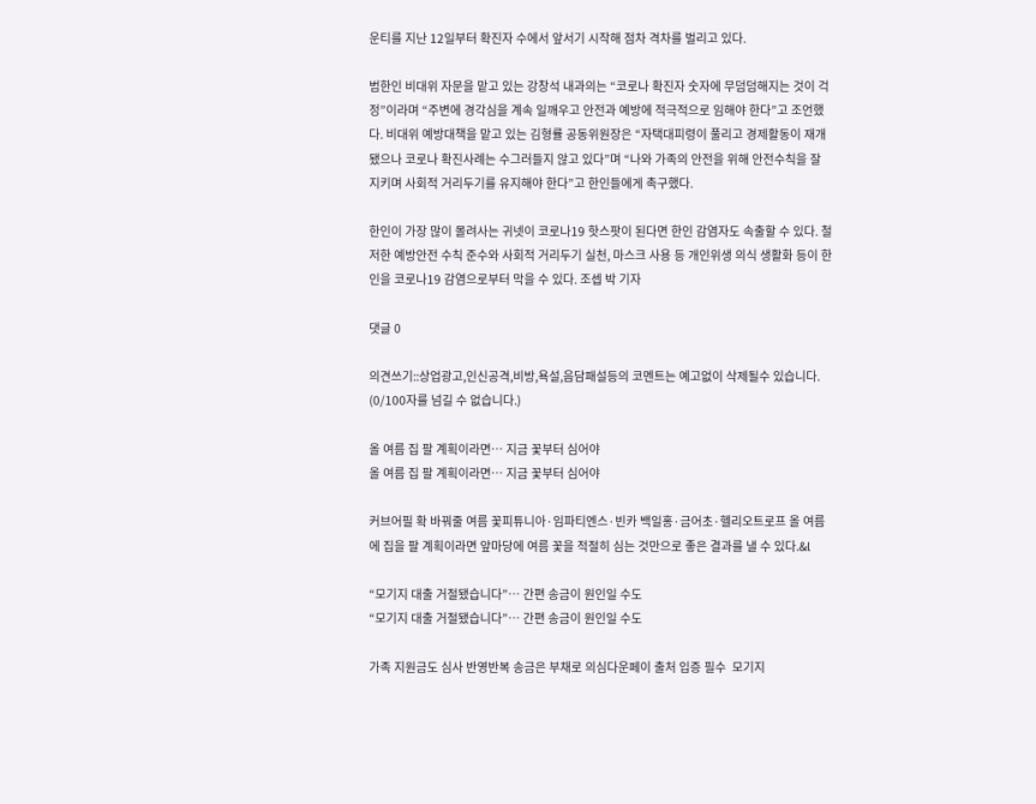운티를 지난 12일부터 확진자 수에서 앞서기 시작해 점차 격차를 벌리고 있다.

범한인 비대위 자문을 맡고 있는 강창석 내과의는 “코로나 확진자 숫자에 무덤덤해지는 것이 걱정”이라며 “주변에 경각심을 계속 일깨우고 안전과 예방에 적극적으로 임해야 한다”고 조언했다. 비대위 예방대책을 맡고 있는 김형률 공동위원장은 “자택대피령이 풀리고 경제활동이 재개됐으나 코로나 확진사례는 수그러들지 않고 있다”며 “나와 가족의 안전을 위해 안전수칙을 잘 지키며 사회적 거리두기를 유지해야 한다”고 한인들에게 촉구했다.

한인이 가장 많이 몰려사는 귀넷이 코로나19 핫스팟이 된다면 한인 감염자도 속출할 수 있다. 철저한 예방안전 수칙 준수와 사회적 거리두기 실천, 마스크 사용 등 개인위생 의식 생활화 등이 한인을 코로나19 감염으로부터 막을 수 있다. 조셉 박 기자

댓글 0

의견쓰기::상업광고,인신공격,비방,욕설,음담패설등의 코멘트는 예고없이 삭제될수 있습니다. (0/100자를 넘길 수 없습니다.)

올 여름 집 팔 계획이라면… 지금 꽃부터 심어야
올 여름 집 팔 계획이라면… 지금 꽃부터 심어야

커브어필 확 바꿔줄 여름 꽃피튜니아·임파티엔스·빈카 백일홍·금어초·헬리오트로프 올 여름에 집을 팔 계획이라면 앞마당에 여름 꽃을 적절히 심는 것만으로 좋은 결과를 낼 수 있다.&l

“모기지 대출 거절됐습니다”… 간편 송금이 원인일 수도
“모기지 대출 거절됐습니다”… 간편 송금이 원인일 수도

가족 지원금도 심사 반영반복 송금은 부채로 의심다운페이 출처 입증 필수  모기지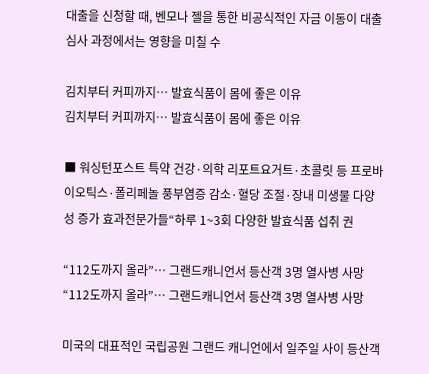대출을 신청할 때, 벤모나 젤을 통한 비공식적인 자금 이동이 대출 심사 과정에서는 영향을 미칠 수

김치부터 커피까지… 발효식품이 몸에 좋은 이유
김치부터 커피까지… 발효식품이 몸에 좋은 이유

■ 워싱턴포스트 특약 건강·의학 리포트요거트·초콜릿 등 프로바이오틱스·폴리페놀 풍부염증 감소·혈당 조절·장내 미생물 다양성 증가 효과전문가들“하루 1~3회 다양한 발효식품 섭취 권

“112도까지 올라”… 그랜드캐니언서 등산객 3명 열사병 사망
“112도까지 올라”… 그랜드캐니언서 등산객 3명 열사병 사망

미국의 대표적인 국립공원 그랜드 캐니언에서 일주일 사이 등산객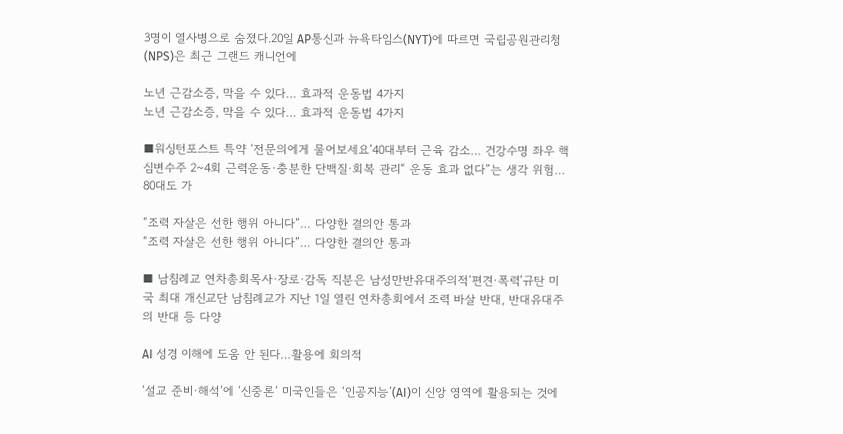3명이 열사병으로 숨졌다.20일 AP통신과 뉴욕타임스(NYT)에 따르면 국립공원관리청(NPS)은 최근 그랜드 캐니언에

노년 근감소증, 막을 수 있다… 효과적 운동법 4가지
노년 근감소증, 막을 수 있다… 효과적 운동법 4가지

■워싱턴포스트 특약 ‘전문의에게 물어보세요’40대부터 근육 감소… 건강수명 좌우 핵심변수주 2~4회 근력운동·충분한 단백질·회복 관리“ 운동 효과 없다”는 생각 위험… 80대도 가

“조력 자살은 선한 행위 아니다”… 다양한 결의안 통과
“조력 자살은 선한 행위 아니다”… 다양한 결의안 통과

■ 남침례교 연차총회목사·장로·감독 직분은 남성만반유대주의적‘편견·폭력’규탄 미국 최대 개신교단 남침례교가 지난 1일 열린 연차총회에서 조력 바살 반대, 반대유대주의 반대 등 다양

AI 성경 이해에 도움 안 된다…활용에 회의적

‘설교 준비·해석’에 ‘신중론’ 미국인들은 ‘인공지능’(AI)이 신앙 영역에 활용되는 것에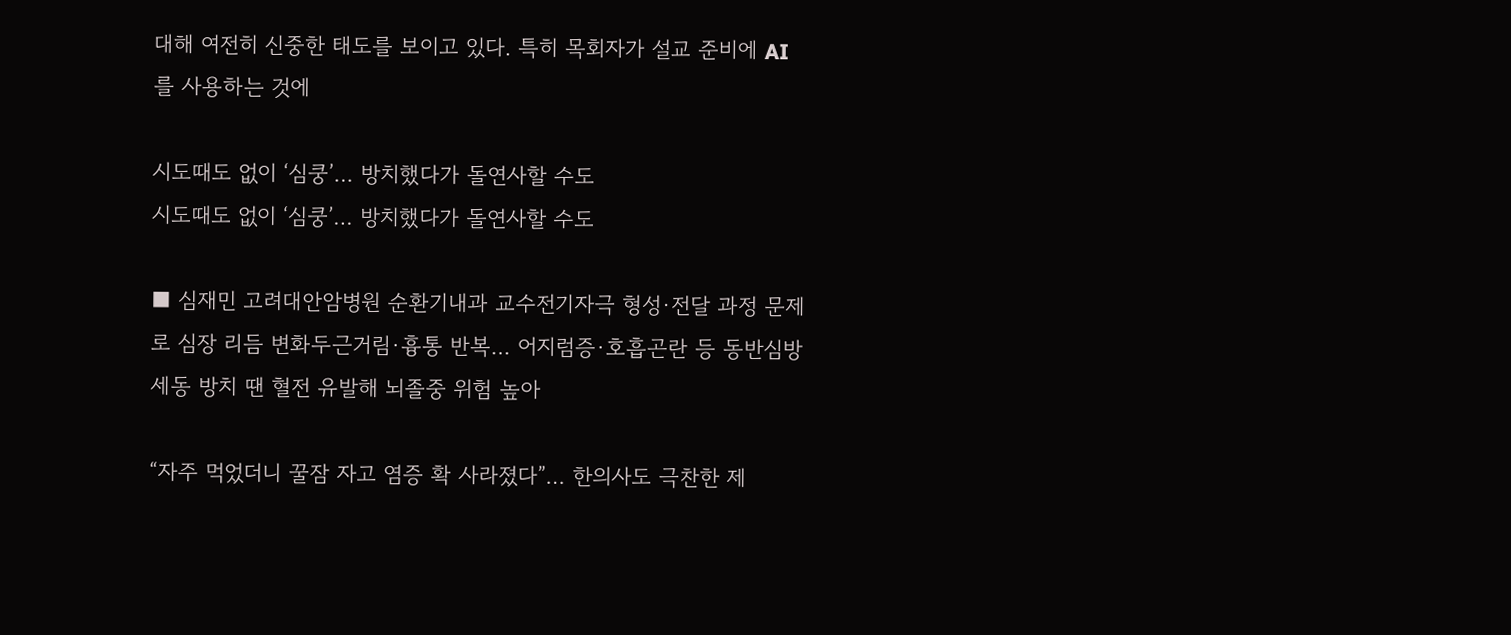대해 여전히 신중한 태도를 보이고 있다. 특히 목회자가 설교 준비에 AI를 사용하는 것에

시도때도 없이 ‘심쿵’… 방치했다가 돌연사할 수도
시도때도 없이 ‘심쿵’… 방치했다가 돌연사할 수도

■ 심재민 고려대안암병원 순환기내과 교수전기자극 형성·전달 과정 문제로 심장 리듬 변화두근거림·흉통 반복… 어지럼증·호흡곤란 등 동반심방세동 방치 땐 혈전 유발해 뇌졸중 위험 높아

“자주 먹었더니 꿀잠 자고 염증 확 사라졌다”… 한의사도 극찬한 제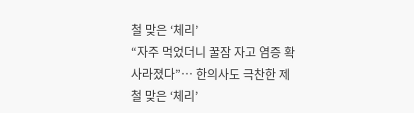철 맞은 ‘체리’
“자주 먹었더니 꿀잠 자고 염증 확 사라졌다”… 한의사도 극찬한 제철 맞은 ‘체리’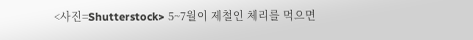<사진=Shutterstock> 5~7월이 제철인 체리를 먹으면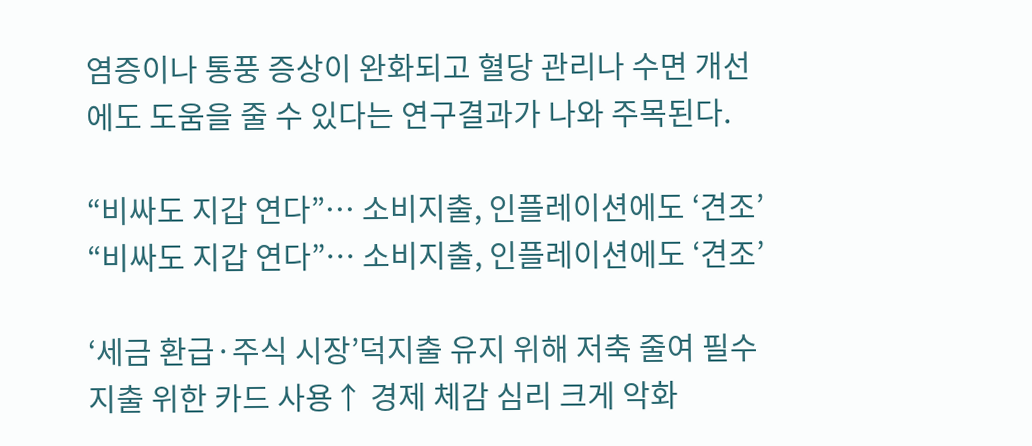염증이나 통풍 증상이 완화되고 혈당 관리나 수면 개선에도 도움을 줄 수 있다는 연구결과가 나와 주목된다.

“비싸도 지갑 연다”… 소비지출, 인플레이션에도 ‘견조’
“비싸도 지갑 연다”… 소비지출, 인플레이션에도 ‘견조’

‘세금 환급·주식 시장’덕지출 유지 위해 저축 줄여 필수 지출 위한 카드 사용↑ 경제 체감 심리 크게 악화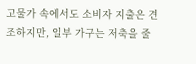고물가 속에서도 소비자 지출은 견조하지만, 일부 가구는 저축을 줄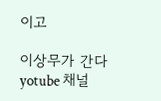이고

이상무가 간다 yotube 채널